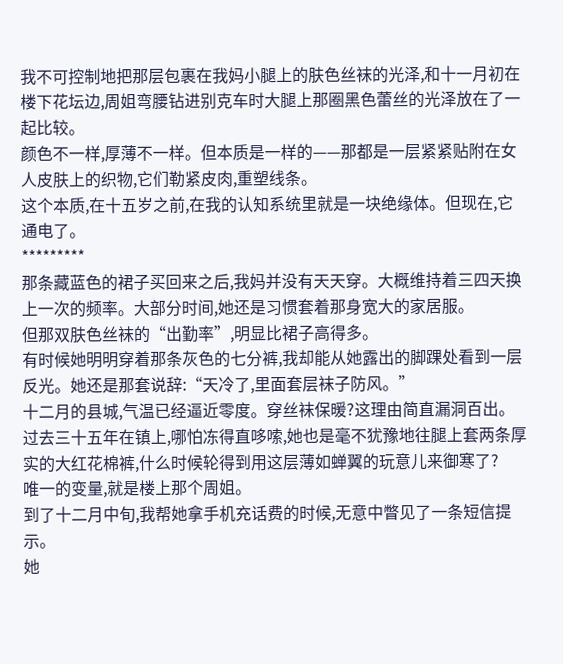我不可控制地把那层包裹在我妈小腿上的肤色丝袜的光泽,和十一月初在楼下花坛边,周姐弯腰钻进别克车时大腿上那圈黑色蕾丝的光泽放在了一起比较。
颜色不一样,厚薄不一样。但本质是一样的——那都是一层紧紧贴附在女人皮肤上的织物,它们勒紧皮肉,重塑线条。
这个本质,在十五岁之前,在我的认知系统里就是一块绝缘体。但现在,它通电了。
*********
那条藏蓝色的裙子买回来之后,我妈并没有天天穿。大概维持着三四天换上一次的频率。大部分时间,她还是习惯套着那身宽大的家居服。
但那双肤色丝袜的“出勤率”,明显比裙子高得多。
有时候她明明穿着那条灰色的七分裤,我却能从她露出的脚踝处看到一层反光。她还是那套说辞:“天冷了,里面套层袜子防风。”
十二月的县城,气温已经逼近零度。穿丝袜保暖?这理由简直漏洞百出。过去三十五年在镇上,哪怕冻得直哆嗦,她也是毫不犹豫地往腿上套两条厚实的大红花棉裤,什么时候轮得到用这层薄如蝉翼的玩意儿来御寒了?
唯一的变量,就是楼上那个周姐。
到了十二月中旬,我帮她拿手机充话费的时候,无意中瞥见了一条短信提示。
她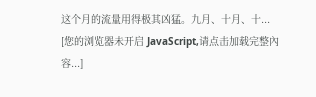这个月的流量用得极其凶猛。九月、十月、十...
[您的浏览器未开启 JavaScript,请点击加载完整內容...]